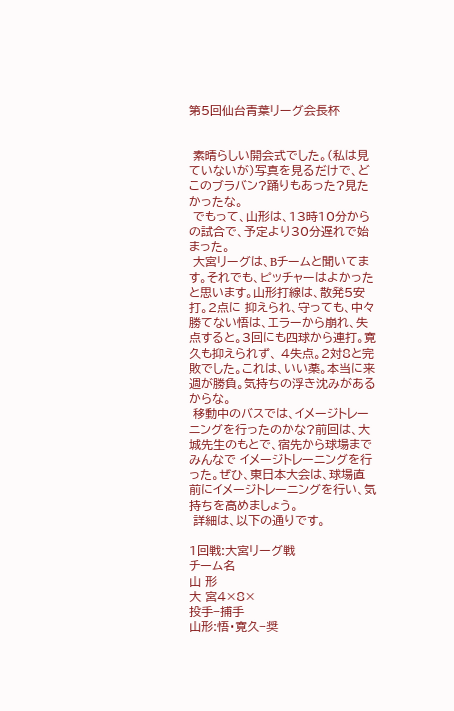第5回仙台青葉リーグ会長杯


 素晴らしい開会式でした。(私は見ていないが)写真を見るだけで、どこのブラバン?踊りもあった?見たかったな。
 でもって、山形は、13時10分からの試合で、予定より30分遅れで始まった。
 大宮リーグは、Bチームと聞いてます。それでも、ピッチャーはよかったと思います。山形打線は、散発5安打。2点に 抑えられ、守っても、中々勝てない悟は、エラーから崩れ、失点すると。3回にも四球から連打。寛久も抑えられず、 4失点。2対8と完敗でした。これは、いい薬。本当に来週が勝負。気持ちの浮き沈みがあるからな。
 移動中のバスでは、イメージトレーニングを行ったのかな?前回は、大城先生のもとで、宿先から球場までみんなで イメージトレーニングを行った。ぜひ、東日本大会は、球場直前にイメージトレーニングを行い、気持ちを高めましょう。
 詳細は、以下の通りです。

1回戦:大宮リーグ戦
チーム名
山 形
大 宮4×8×
投手−捕手
山形:悟・寛久−奨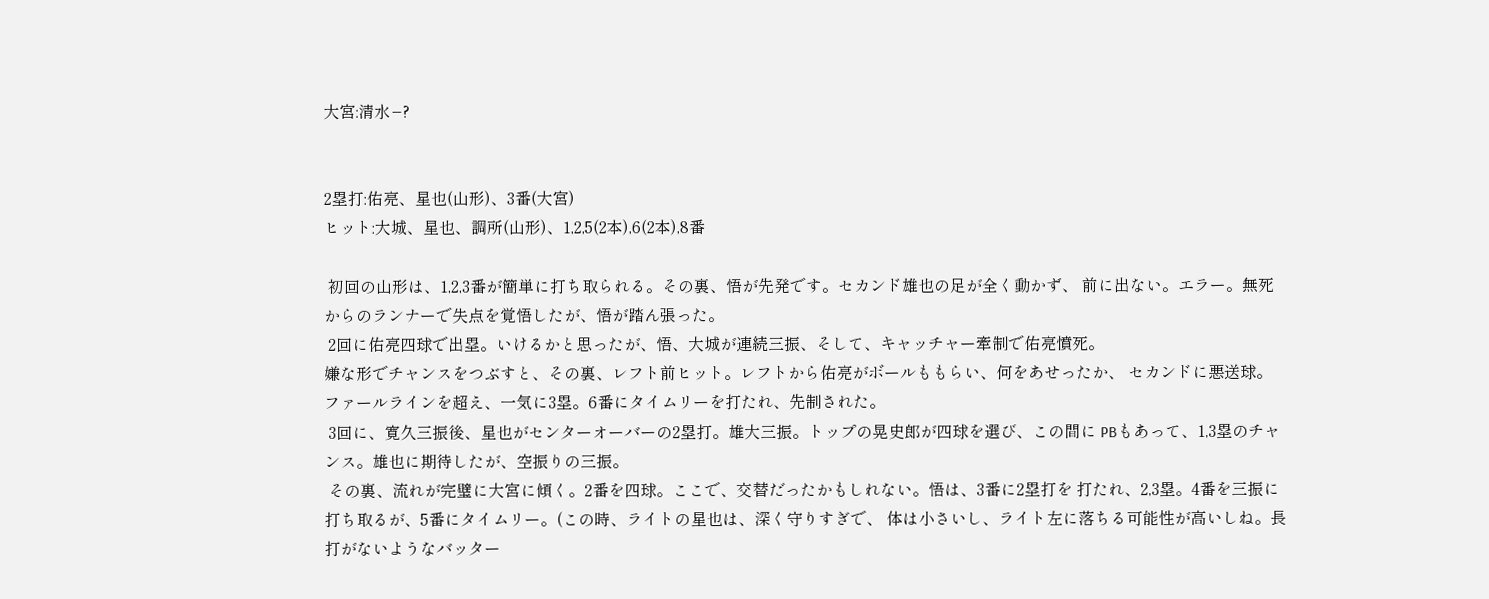大宮:清水−?


2塁打:佑亮、星也(山形)、3番(大宮)
ヒット:大城、星也、調所(山形)、1,2,5(2本),6(2本),8番

 初回の山形は、1,2,3番が簡単に打ち取られる。その裏、悟が先発です。セカンド雄也の足が全く動かず、 前に出ない。エラー。無死からのランナーで失点を覚悟したが、悟が踏ん張った。
 2回に佑亮四球で出塁。いけるかと思ったが、悟、大城が連続三振、そして、キャッチャー牽制で佑亮憤死。
嫌な形でチャンスをつぶすと、その裏、レフト前ヒット。レフトから佑亮がボールももらい、何をあせったか、 セカンドに悪送球。ファールラインを超え、一気に3塁。6番にタイムリーを打たれ、先制された。
 3回に、寛久三振後、星也がセンターオーバーの2塁打。雄大三振。トップの晃史郎が四球を選び、この間に PBもあって、1,3塁のチャンス。雄也に期待したが、空振りの三振。
 その裏、流れが完璧に大宮に傾く。2番を四球。ここで、交替だったかもしれない。悟は、3番に2塁打を 打たれ、2,3塁。4番を三振に打ち取るが、5番にタイムリー。(この時、ライトの星也は、深く守りすぎで、 体は小さいし、ライト左に落ちる可能性が高いしね。長打がないようなバッター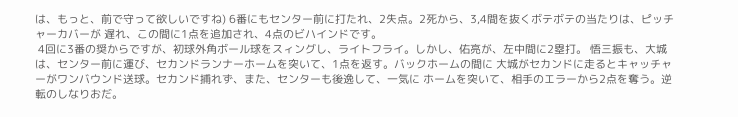は、もっと、前で守って欲しいですね) 6番にもセンター前に打たれ、2失点。2死から、3,4間を抜くボテボテの当たりは、ピッチャーカバーが 遅れ、この間に1点を追加され、4点のビハインドです。
 4回に3番の奨からですが、初球外角ボール球をスィングし、ライトフライ。しかし、佑亮が、左中間に2塁打。 悟三振も、大城は、センター前に運び、セカンドランナーホームを突いて、1点を返す。バックホームの間に 大城がセカンドに走るとキャッチャーがワンバウンド送球。セカンド捕れず、また、センターも後逸して、一気に ホームを突いて、相手のエラーから2点を奪う。逆転のしなりおだ。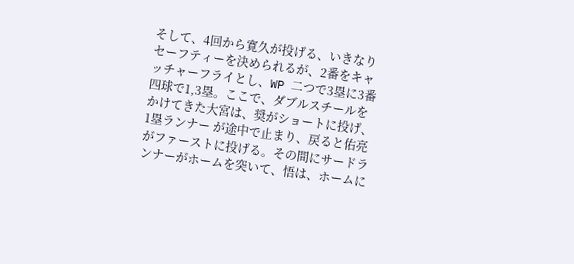そして、4回から寛久が投げる、いきなりセーフティーを決められるが、2番をキャッチャーフライとし、WP 二つで3塁に3番四球で1,3塁。ここで、ダブルスチールをかけてきた大宮は、奨がショートに投げ、1塁ランナー が途中で止まり、戻ると佑亮がファーストに投げる。その間にサードランナーがホームを突いて、悟は、ホームに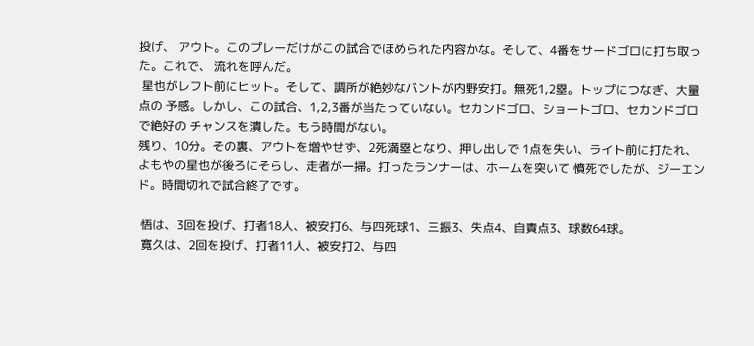投げ、 アウト。このプレーだけがこの試合でほめられた内容かな。そして、4番をサードゴロに打ち取った。これで、 流れを呼んだ。
 星也がレフト前にヒット。そして、調所が絶妙なバントが内野安打。無死1,2塁。トップにつなぎ、大量点の 予感。しかし、この試合、1,2,3番が当たっていない。セカンドゴロ、ショートゴロ、セカンドゴロで絶好の チャンスを潰した。もう時間がない。
残り、10分。その裏、アウトを増やせず、2死満塁となり、押し出しで 1点を失い、ライト前に打たれ、よもやの星也が後ろにそらし、走者が一掃。打ったランナーは、ホームを突いて 憤死でしたが、ジーエンド。時間切れで試合終了です。

 悟は、3回を投げ、打者18人、被安打6、与四死球1、三振3、失点4、自責点3、球数64球。
 寛久は、2回を投げ、打者11人、被安打2、与四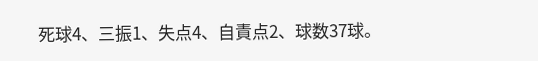死球4、三振1、失点4、自責点2、球数37球。